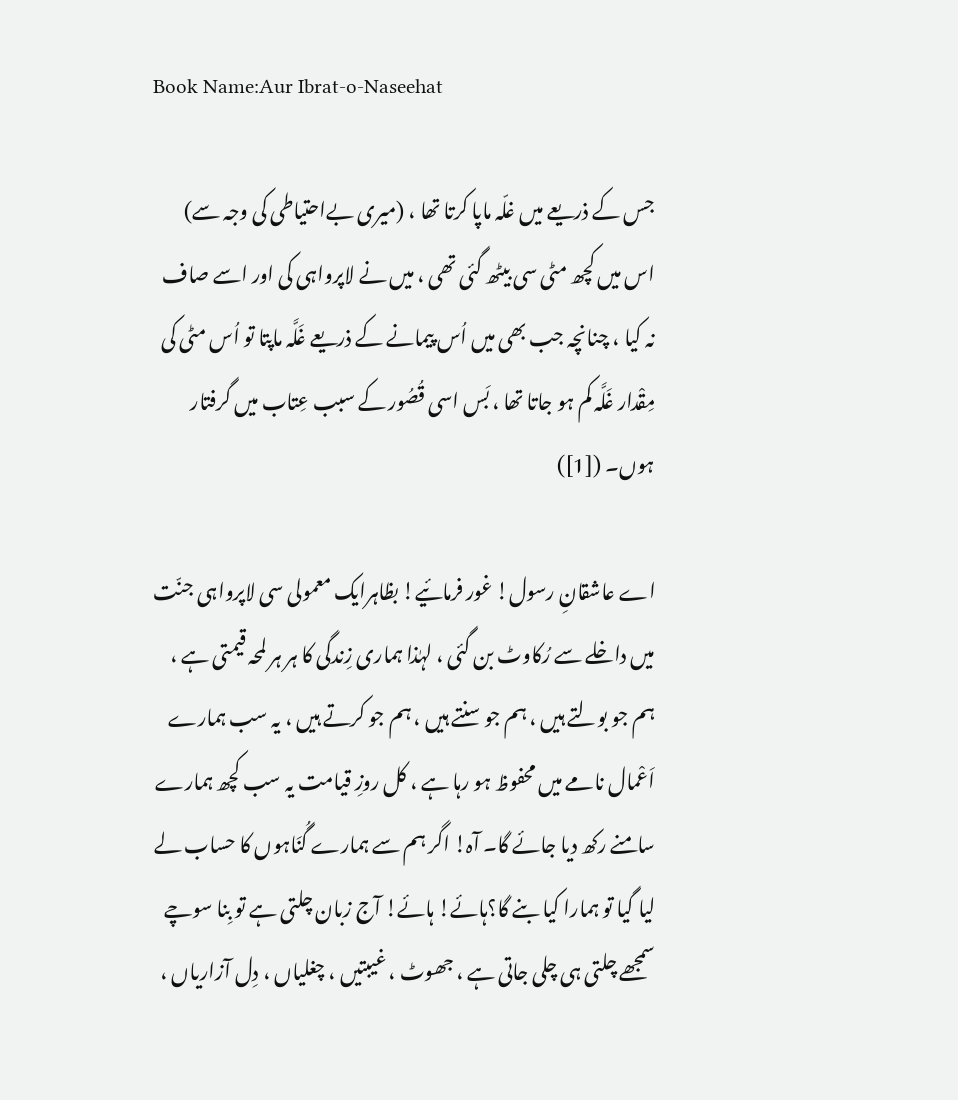Book Name:Aur Ibrat-o-Naseehat

جس کے ذریعے میں غلّہ ماپا کرتا تھا ، (میری بےاحتیاطی کی وجہ سے) اس میں کچھ مٹی سی بیٹھ گئی تھی ، میں نے لاپرواہی کی اور اسے صاف نہ کیا ، چنانچہ جب بھی میں اُس پیمانے کے ذریعے غَلَّہ ماپتا تو اُس مٹی کی مِقْدار غَلَّہ کم ہو جاتا تھا ، بَس اسی قُصُور کے سبب عِتاب میں گرفتار ہوں۔ ([1])

اے عاشقانِ رسول! غور فرمائیے! بظاہرایک معمولی سی لاپرواہی جنّت میں داخلے سے رُکاوٹ بن گئی ، لہٰذا ہماری زِندگی کا ہر ہر لمحہ قیمتی ہے ، ہم جو بولتے ہیں ، ہم جو سنتے ہیں ، ہم جو کرتے ہیں ، یہ سب ہمارے اَعْمال نامے میں محفوظ ہو رہا ہے ، کل روزِ قیامت یہ سب کچھ ہمارے سامنے رکھ دیا جائے گا۔ آہ! اگر ہم سے ہمارے گُنَاہوں کا حساب لے لیا گیا تو ہمارا کیا بنے گا؟ہائے! ہائے! آج زبان چلتی ہے تو بِنا سوچے سمجھے چلتی ہی چلی جاتی ہے ، جھوٹ ، غیبتیں ، چغلیاں ، دِل آزاریاں ،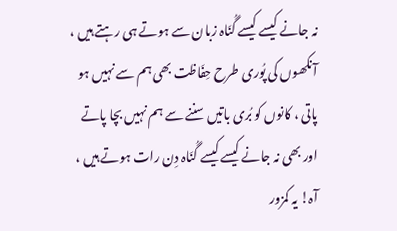نہ جانے کیسے کیسے گُنَاہ زبان سے ہوتے ہی رہتے ہیں ، آنکھوں کی پُوری طرح حِفَاظت بھی ہم سے نہیں ہو پاتی ، کانوں کو بُری باتیں سننے سے ہم نہیں بچا پاتے اور بھی نہ جانے کیسے کیسے گُنَاہ دِن رات ہوتے ہیں ، آہ! یہ کمزور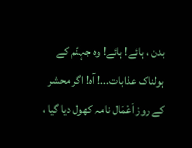بدن ، ہائے! ہائے! وہ جہنّم کے ہولناک عذابات...! آہ! اگر محشر کے روز اَعْمَال نامہ کھول دیا گیا ،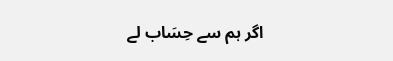اگر ہم سے حِسَاب لے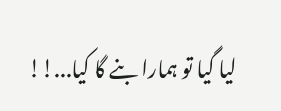لیا گیا تو ہمارا بنے گا کیا...!!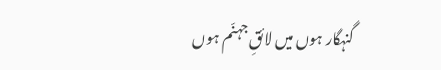گنہگار ہوں میں لائقِ جہنّم ہوں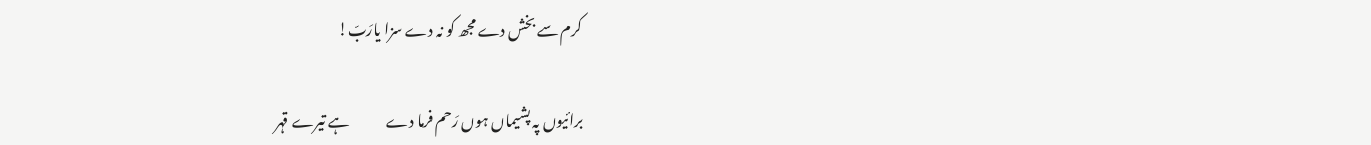کرم سے بخش دے مجھ کو نہ دے سزا یارَبّ!

برائیوں پہ پشیماں ہوں رَحم فرما دے             ہے تیرے قہر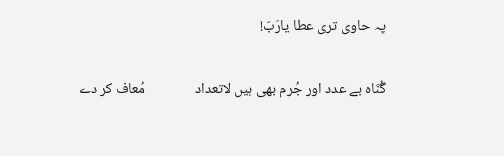پہ حاوی تری عطا یارَبّ!

گُنَاہ بے عدد اور جُرم بھی ہیں لاتعداد               مُعاف کر دے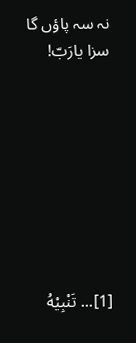نہ سہ پاؤں گا سزا یارَبّ!








[1]... تَنْبِيْهُ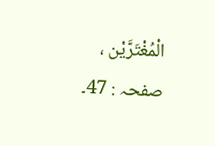الْمُغْتَرَّيْن ، صفحہ : 47۔